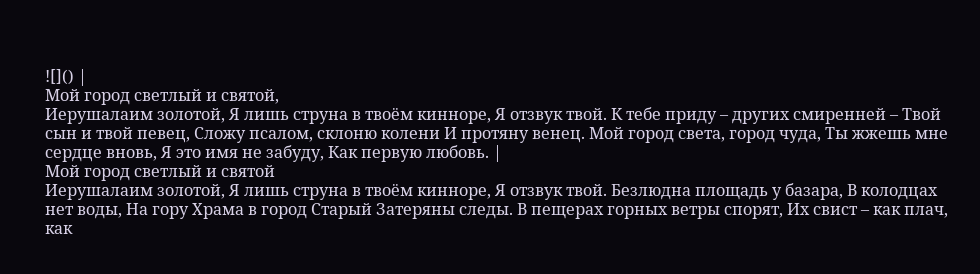![]() |
Мой город светлый и святой,
Иерушалаим золотой, Я лишь струна в твоём кинноре, Я отзвук твой. К тебе приду – других смиренней – Твой сын и твой певец, Сложу псалом, склоню колени И протяну венец. Мой город света, город чуда, Ты жжешь мне сердце вновь, Я это имя не забуду, Как первую любовь. |
Мой город светлый и святой
Иерушалаим золотой, Я лишь струна в твоём кинноре, Я отзвук твой. Безлюдна площадь у базара, В колодцах нет воды, На гору Храма в город Старый Затеряны следы. В пещерах горных ветры спорят, Их свист – как плач, как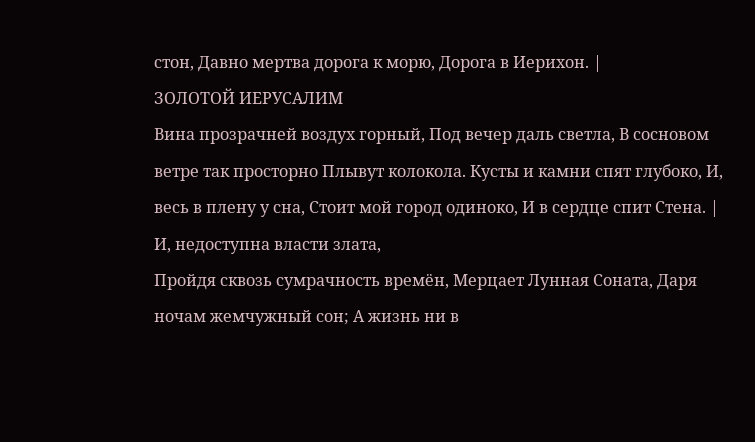стон, Давно мертва дорога к морю, Дорога в Иерихон. |
ЗОЛОТОЙ ИЕРУСАЛИМ
Вина прозрачней воздух горный, Под вечер даль светла, В сосновом ветре так просторно Плывут колокола. Кусты и камни спят глубоко, И, весь в плену у сна, Стоит мой город одиноко, И в сердце спит Стена. |
И, недоступна власти злата,
Пройдя сквозь сумрачность времён, Мерцает Лунная Соната, Даря ночам жемчужный сон; А жизнь ни в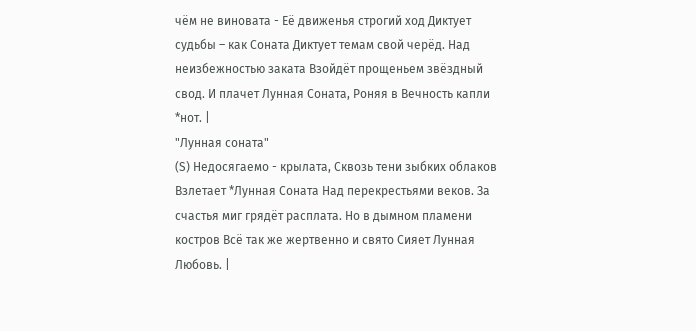чём не виновата - Её движенья строгий ход Диктует судьбы – как Соната Диктует темам свой черёд. Над неизбежностью заката Взойдёт прощеньем звёздный свод. И плачет Лунная Соната, Роняя в Вечность капли *нот. |
"Лунная соната"
(S) Недосягаемо - крылата, Сквозь тени зыбких облаков Взлетает *Лунная Соната Над перекрестьями веков. За счастья миг грядёт расплата. Но в дымном пламени костров Всё так же жертвенно и свято Сияет Лунная Любовь. |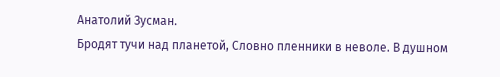Анатолий Зусман.
Бродят тучи над планетой, Словно пленники в неволе. В душном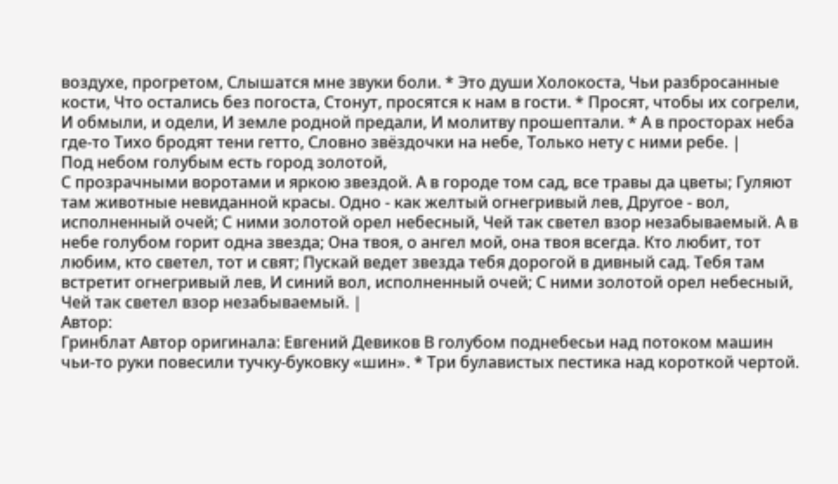воздухе, прогретом, Слышатся мне звуки боли. * Это души Холокоста, Чьи разбросанные кости, Что остались без погоста, Стонут, просятся к нам в гости. * Просят, чтобы их согрели, И обмыли, и одели, И земле родной предали, И молитву прошептали. * А в просторах неба где-то Тихо бродят тени гетто, Словно звёздочки на небе, Только нету с ними ребе. |
Под небом голубым есть город золотой,
С прозрачными воротами и яркою звездой. А в городе том сад, все травы да цветы; Гуляют там животные невиданной красы. Одно - как желтый огнегривый лев, Другое - вол, исполненный очей; С ними золотой орел небесный, Чей так светел взор незабываемый. А в небе голубом горит одна звезда; Она твоя, о ангел мой, она твоя всегда. Кто любит, тот любим, кто светел, тот и свят; Пускай ведет звезда тебя дорогой в дивный сад. Тебя там встретит огнегривый лев, И синий вол, исполненный очей; С ними золотой орел небесный, Чей так светел взор незабываемый. |
Автор:
Гринблат Автор оригинала: Евгений Девиков В голубом поднебесьи над потоком машин чьи-то руки повесили тучку-буковку «шин». * Три булавистых пестика над короткой чертой.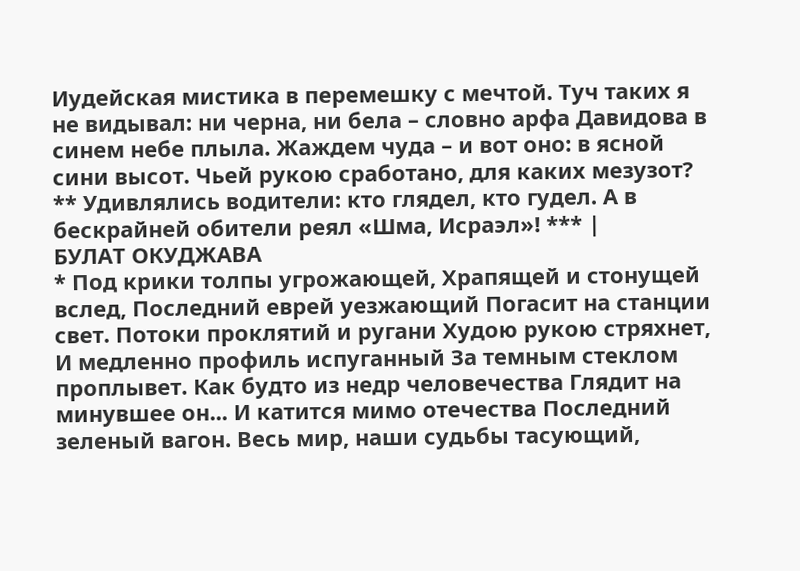Иудейская мистика в перемешку с мечтой. Туч таких я не видывал: ни черна, ни бела – словно арфа Давидова в синем небе плыла. Жаждем чуда – и вот оно: в ясной сини высот. Чьей рукою сработано, для каких мезузот? ** Удивлялись водители: кто глядел, кто гудел. А в бескрайней обители реял «Шма, Исраэл»! *** |
БУЛАТ ОКУДЖАВА
* Под крики толпы угрожающей, Храпящей и стонущей вслед, Последний еврей уезжающий Погасит на станции свет. Потоки проклятий и ругани Худою рукою стряхнет, И медленно профиль испуганный За темным стеклом проплывет. Как будто из недр человечества Глядит на минувшее он... И катится мимо отечества Последний зеленый вагон. Весь мир, наши судьбы тасующий,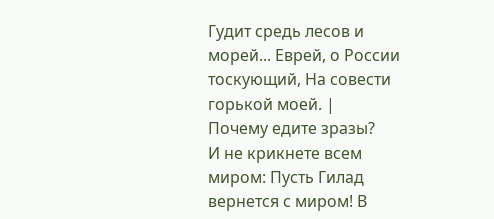Гудит средь лесов и морей... Еврей, о России тоскующий, На совести горькой моей. |
Почему едите зразы?
И не крикнете всем миром: Пусть Гилад вернется с миром! В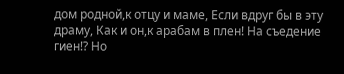дом родной,к отцу и маме, Если вдруг бы в эту драму, Как и он,к арабам в плен! На съедение гиен!? Но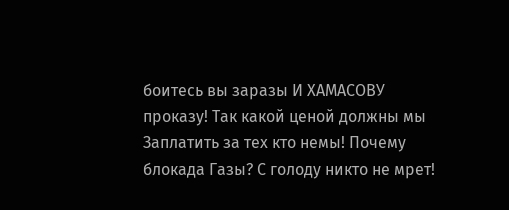боитесь вы заразы И ХАМАСОВУ проказу! Так какой ценой должны мы Заплатить за тех кто немы! Почему блокада Газы? С голоду никто не мрет!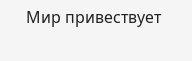Мир привествует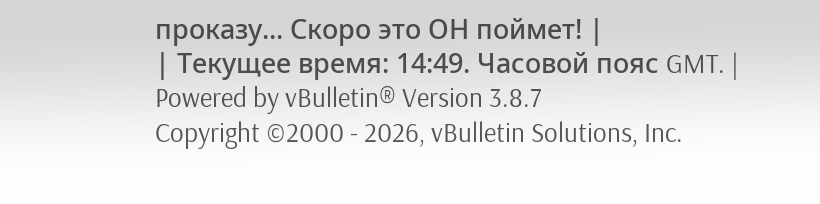проказу... Скоро это ОН поймет! |
| Текущее время: 14:49. Часовой пояс GMT. |
Powered by vBulletin® Version 3.8.7
Copyright ©2000 - 2026, vBulletin Solutions, Inc.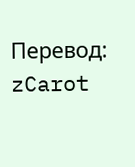Перевод: zCarot